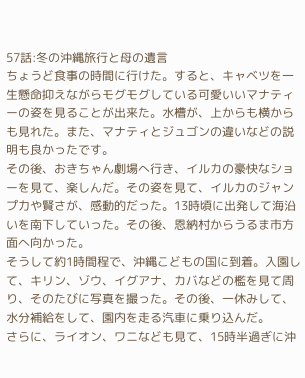57話:冬の沖縄旅行と母の遺言
ちょうど食事の時間に行けた。すると、キャベツを一生懸命抑えながらモグモグしている可愛いいマナティーの姿を見ることが出来た。水槽が、上からも横からも見れた。また、マナティとジュゴンの違いなどの説明も良かったです。
その後、おきちゃん劇場へ行き、イルカの豪快なショーを見て、楽しんだ。その姿を見て、イルカのジャンプ力や賢さが、感動的だった。13時頃に出発して海沿いを南下していった。その後、恩納村からうるま市方面へ向かった。
そうして約1時間程で、沖縄こどもの国に到着。入園して、キリン、ゾウ、イグアナ、カバなどの檻を見て周り、そのたびに写真を撮った。その後、一休みして、水分補給をして、園内を走る汽車に乗り込んだ。
さらに、ライオン、ワニなども見て、15時半過ぎに沖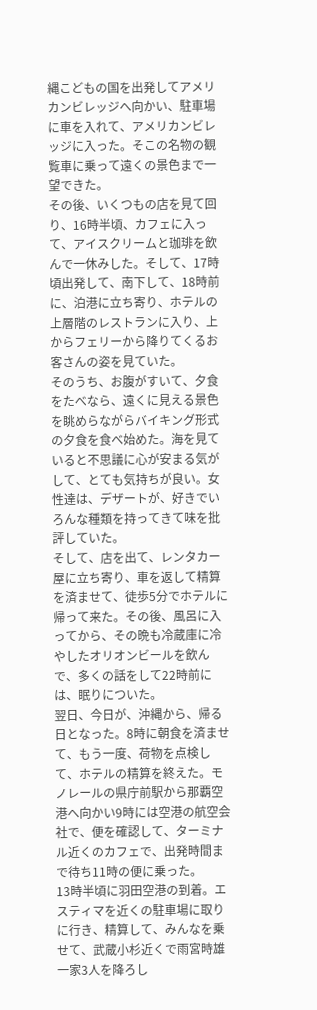縄こどもの国を出発してアメリカンビレッジへ向かい、駐車場に車を入れて、アメリカンビレッジに入った。そこの名物の観覧車に乗って遠くの景色まで一望できた。
その後、いくつもの店を見て回り、16時半頃、カフェに入って、アイスクリームと珈琲を飲んで一休みした。そして、17時頃出発して、南下して、18時前に、泊港に立ち寄り、ホテルの上層階のレストランに入り、上からフェリーから降りてくるお客さんの姿を見ていた。
そのうち、お腹がすいて、夕食をたべなら、遠くに見える景色を眺めらながらバイキング形式の夕食を食べ始めた。海を見ていると不思議に心が安まる気がして、とても気持ちが良い。女性達は、デザートが、好きでいろんな種類を持ってきて味を批評していた。
そして、店を出て、レンタカー屋に立ち寄り、車を返して精算を済ませて、徒歩5分でホテルに帰って来た。その後、風呂に入ってから、その晩も冷蔵庫に冷やしたオリオンビールを飲んで、多くの話をして22時前には、眠りについた。
翌日、今日が、沖縄から、帰る日となった。8時に朝食を済ませて、もう一度、荷物を点検して、ホテルの精算を終えた。モノレールの県庁前駅から那覇空港へ向かい9時には空港の航空会社で、便を確認して、ターミナル近くのカフェで、出発時間まで待ち11時の便に乗った。
13時半頃に羽田空港の到着。エスティマを近くの駐車場に取りに行き、精算して、みんなを乗せて、武蔵小杉近くで雨宮時雄一家3人を降ろし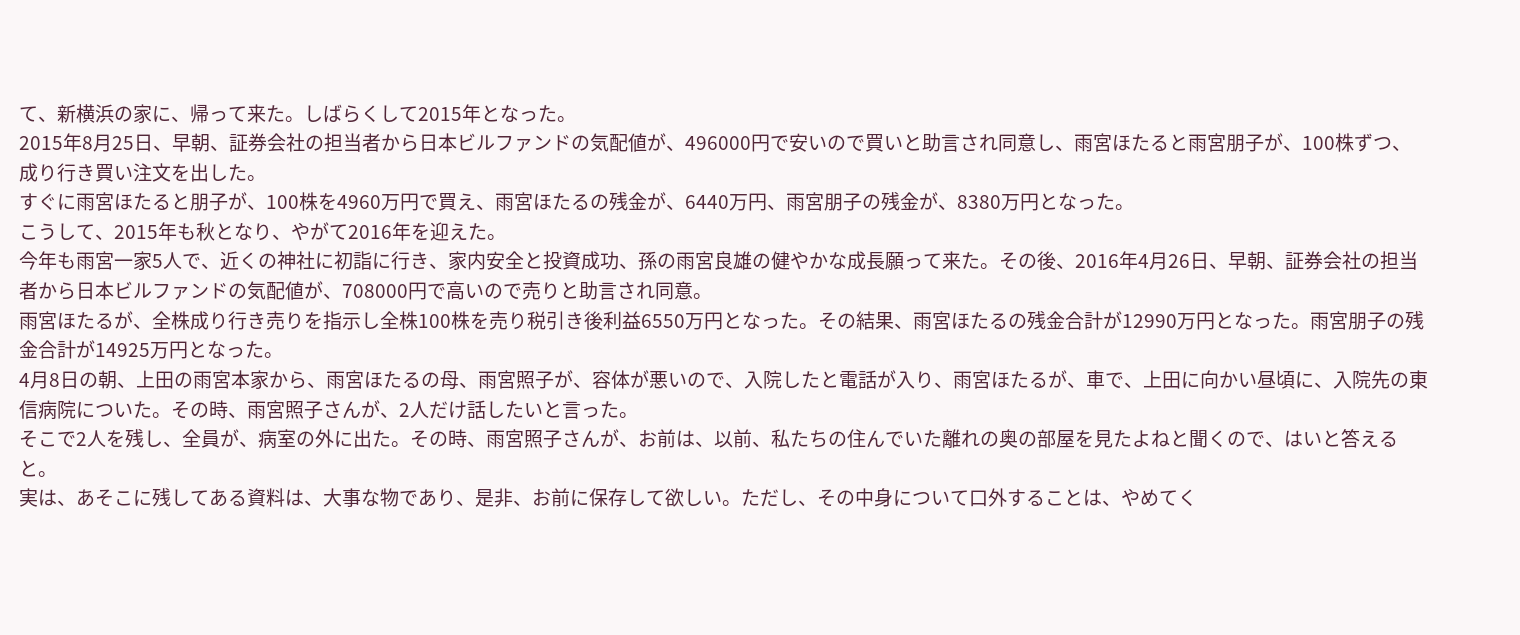て、新横浜の家に、帰って来た。しばらくして2015年となった。
2015年8月25日、早朝、証券会社の担当者から日本ビルファンドの気配値が、496000円で安いので買いと助言され同意し、雨宮ほたると雨宮朋子が、100株ずつ、成り行き買い注文を出した。
すぐに雨宮ほたると朋子が、100株を4960万円で買え、雨宮ほたるの残金が、6440万円、雨宮朋子の残金が、8380万円となった。
こうして、2015年も秋となり、やがて2016年を迎えた。
今年も雨宮一家5人で、近くの神社に初詣に行き、家内安全と投資成功、孫の雨宮良雄の健やかな成長願って来た。その後、2016年4月26日、早朝、証券会社の担当者から日本ビルファンドの気配値が、708000円で高いので売りと助言され同意。
雨宮ほたるが、全株成り行き売りを指示し全株100株を売り税引き後利益6550万円となった。その結果、雨宮ほたるの残金合計が12990万円となった。雨宮朋子の残金合計が14925万円となった。
4月8日の朝、上田の雨宮本家から、雨宮ほたるの母、雨宮照子が、容体が悪いので、入院したと電話が入り、雨宮ほたるが、車で、上田に向かい昼頃に、入院先の東信病院についた。その時、雨宮照子さんが、2人だけ話したいと言った。
そこで2人を残し、全員が、病室の外に出た。その時、雨宮照子さんが、お前は、以前、私たちの住んでいた離れの奥の部屋を見たよねと聞くので、はいと答えると。
実は、あそこに残してある資料は、大事な物であり、是非、お前に保存して欲しい。ただし、その中身について口外することは、やめてく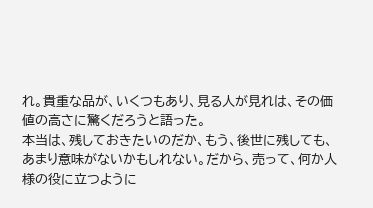れ。貴重な品が、いくつもあり、見る人が見れは、その価値の高さに驚くだろうと語った。
本当は、残しておきたいのだか、もう、後世に残しても、あまり意味がないかもしれない。だから、売って、何か人様の役に立つように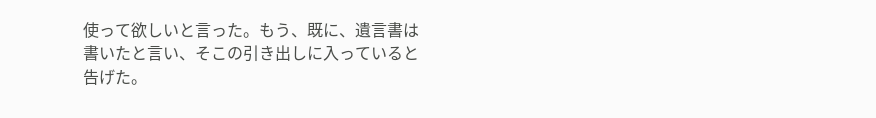使って欲しいと言った。もう、既に、遺言書は書いたと言い、そこの引き出しに入っていると告げた。